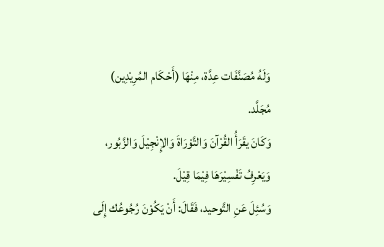وَلَهُ مُصَنَّفَات عِدَّة، مِنْهَا (أَحْكَام المُرِيْدِين) مُجَلَّد.
وَكَانَ يقَرَأُ القُرْآنَ وَالتَّوْرَاةَ وَالإِنْجِيْلَ وَالزَّبُور، وَيَعْرِفُ تَفْسِيْرَهَا فِيْمَا قِيْلَ.
وَسُئِلَ عَنِ التَّوحيد، فَقَالَ: أَنْ يَكُوْنَ رُجُوعُك إِلَى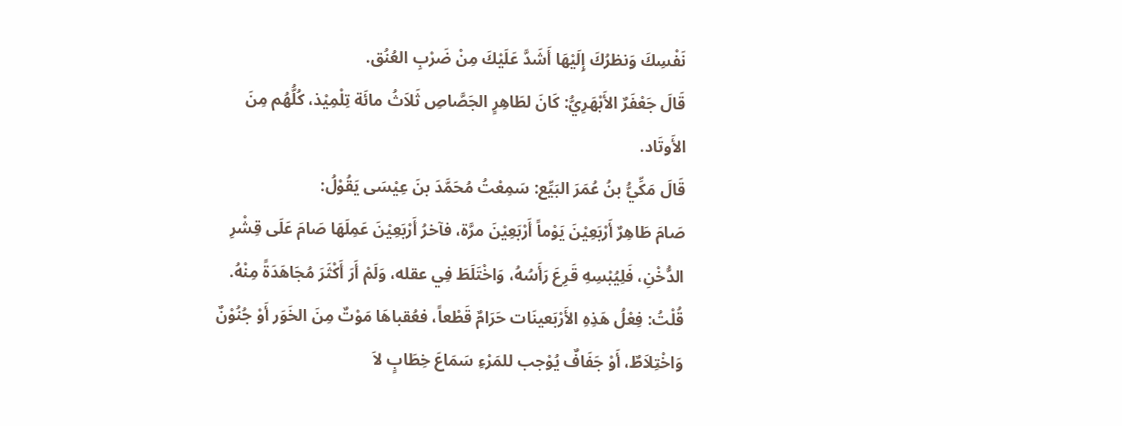نَفْسِكَ وَنظرُكَ إِلَيْهَا أَشَدَّ عَلَيْكَ مِنْ ضَرْبِ العُنُق.
قَالَ جَعْفَرٌ الأَبْهَرِيُّ: كَانَ لطَاهِرٍ الجَصَّاصِ ثَلاَثُ مائَة تِلْمِيْذ، كُلُّهُم مِنَ الأَوتَاد.
قَالَ مَكِّيُّ بنُ عُمَرَ البَيِّع: سَمِعْتُ مُحَمَّدَ بنَ عِيْسَى يَقُوْلُ:
صَامَ طَاهِرٌ أَرْبَعِيْنَ يَوْماً أَرْبَعِيْنَ مرَّة، فآخرُ أَرْبَعِيْنَ عَمِلَهَا صَامَ عَلَى قِشْرِ الدُّخْنِ، فَلِيُبْسِهِ قَرِعَ رَأَسُهُ، وَاخْتَلَطَ فِي عقله، وَلَمْ أَرَ أَكْثَرَ مُجَاهَدَةً مِنْهُ.
قُلْتُ: فِعْلُ هَذِهِ الأَرْبَعينَات حَرَامٌ قَطْعاً، فعُقباهَا مَوْتٌ مِنَ الخَوَر أَوْ جُنُوْنٌ وَاخْتِلاَطٌ، أَوْ جَفَافٌ يُوْجب للمَرْءِ سَمَاعَ خِطَابٍ لاَ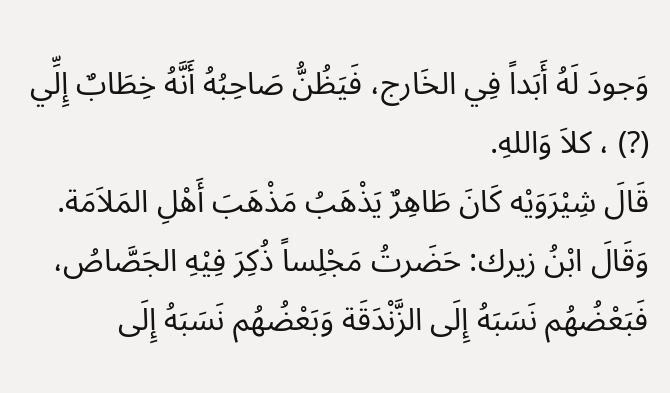وَجودَ لَهُ أَبَداً فِي الخَارج، فَيَظُنُّ صَاحِبُهُ أَنَّهُ خِطَابٌ إِلِّي (?) ، كلاَ وَاللهِ.
قَالَ شِيْرَوَيْه كَانَ طَاهِرٌ يَذْهَبُ مَذْهَبَ أَهْلِ المَلاَمَة.
وَقَالَ ابْنُ زيرك: حَضَرتُ مَجْلِساً ذُكِرَ فِيْهِ الجَصَّاصُ، فَبَعْضُهُم نَسَبَهُ إِلَى الزَّنْدَقَة وَبَعْضُهُم نَسَبَهُ إِلَى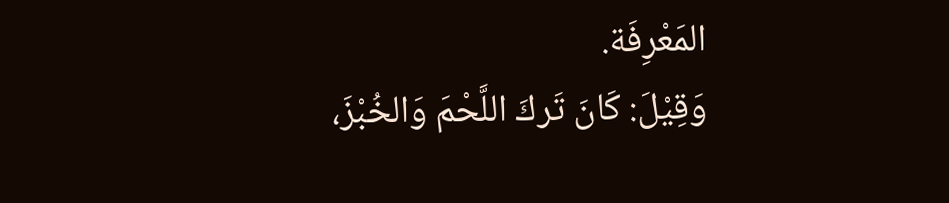المَعْرِفَة.
وَقِيْلَ: كَانَ تَركَ اللَّحْمَ وَالخُبْزَ،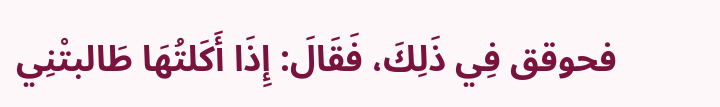فحوقق فِي ذَلِكَ، فَقَالَ: إِذَا أَكَلتُهَا طَالبتْنِي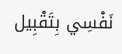نَفْسِي بِتَقْبِيل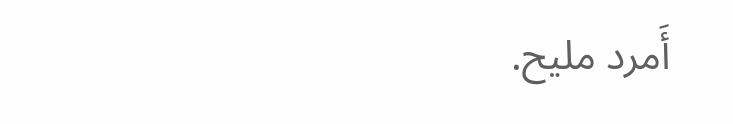أَمرد مليح.